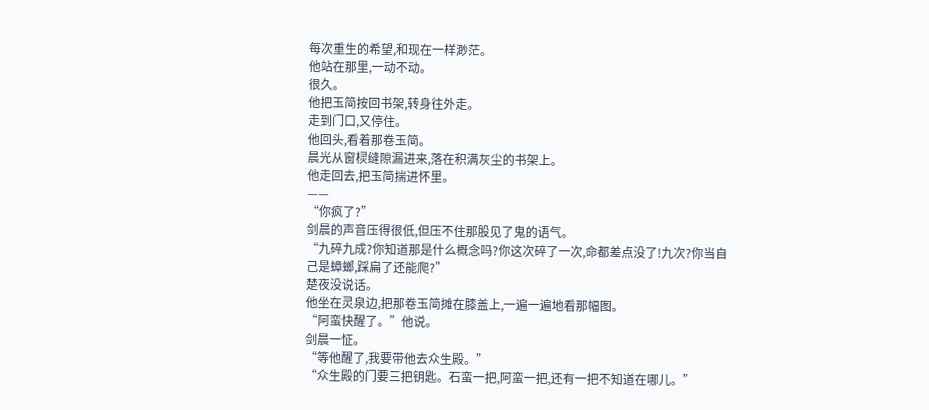每次重生的希望,和现在一样渺茫。
他站在那里,一动不动。
很久。
他把玉简按回书架,转身往外走。
走到门口,又停住。
他回头,看着那卷玉简。
晨光从窗棂缝隙漏进来,落在积满灰尘的书架上。
他走回去,把玉简揣进怀里。
——
“你疯了?”
剑晨的声音压得很低,但压不住那股见了鬼的语气。
“九碎九成?你知道那是什么概念吗?你这次碎了一次,命都差点没了!九次?你当自己是蟑螂,踩扁了还能爬?”
楚夜没说话。
他坐在灵泉边,把那卷玉简摊在膝盖上,一遍一遍地看那幅图。
“阿蛮快醒了。”他说。
剑晨一怔。
“等他醒了,我要带他去众生殿。”
“众生殿的门要三把钥匙。石蛮一把,阿蛮一把,还有一把不知道在哪儿。”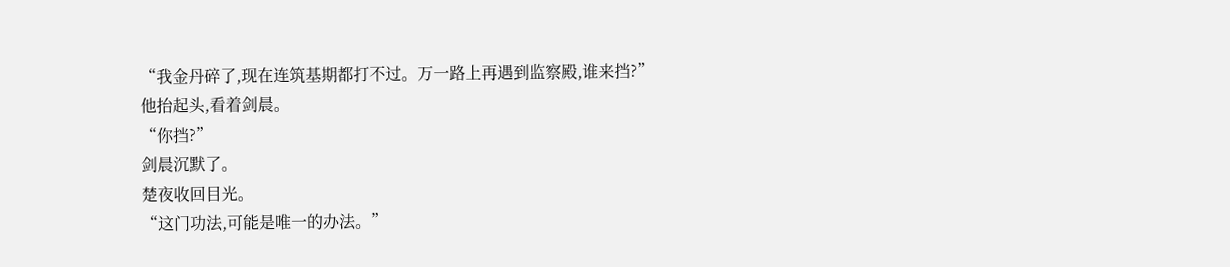“我金丹碎了,现在连筑基期都打不过。万一路上再遇到监察殿,谁来挡?”
他抬起头,看着剑晨。
“你挡?”
剑晨沉默了。
楚夜收回目光。
“这门功法,可能是唯一的办法。”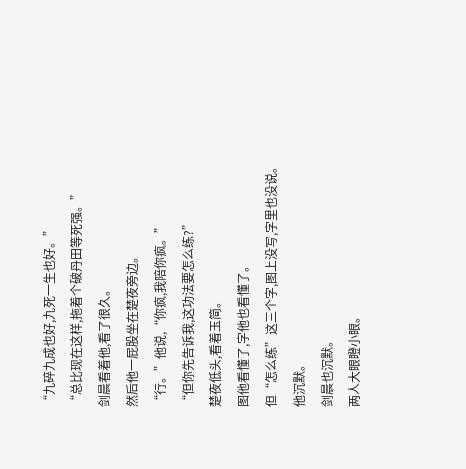“九碎九成也好,九死一生也好。”
“总比现在这样,拖着个破丹田等死强。”
剑晨看着他,看了很久。
然后他一屁股坐在楚夜旁边。
“行。”他说,“你疯,我陪你疯。”
“但你先告诉我,这功法要怎么练?”
楚夜低头,看着玉简。
图他看懂了,字他也看懂了。
但“怎么练”这三个字,图上没写,字里也没说。
他沉默。
剑晨也沉默。
两人大眼瞪小眼。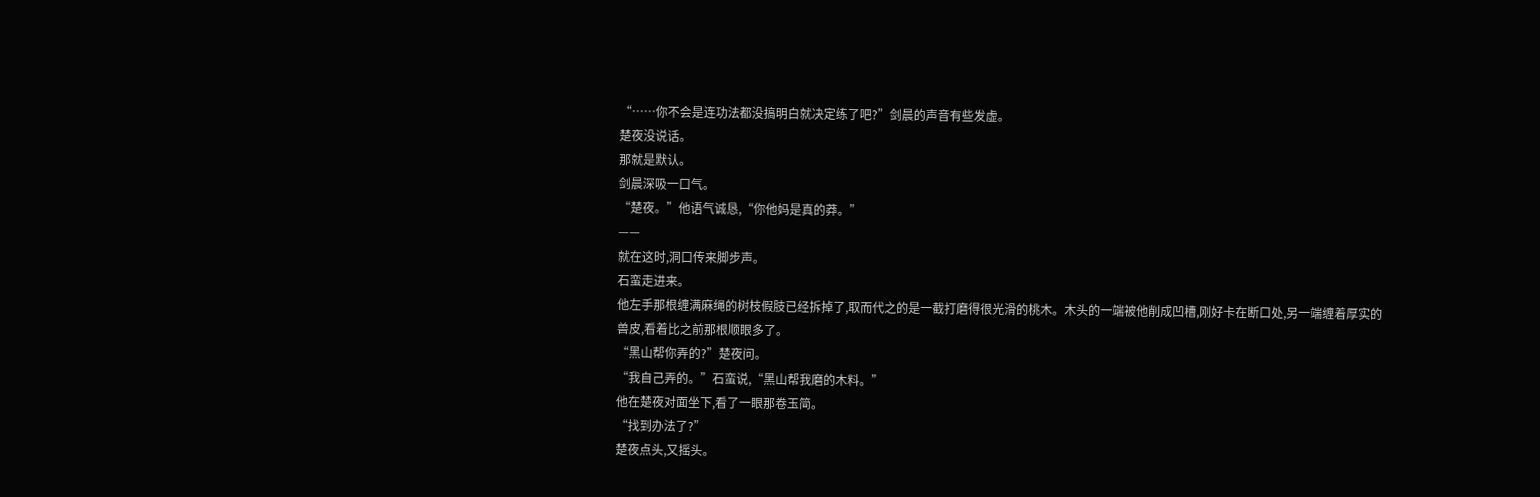“……你不会是连功法都没搞明白就决定练了吧?”剑晨的声音有些发虚。
楚夜没说话。
那就是默认。
剑晨深吸一口气。
“楚夜。”他语气诚恳,“你他妈是真的莽。”
——
就在这时,洞口传来脚步声。
石蛮走进来。
他左手那根缠满麻绳的树枝假肢已经拆掉了,取而代之的是一截打磨得很光滑的桃木。木头的一端被他削成凹槽,刚好卡在断口处,另一端缠着厚实的兽皮,看着比之前那根顺眼多了。
“黑山帮你弄的?”楚夜问。
“我自己弄的。”石蛮说,“黑山帮我磨的木料。”
他在楚夜对面坐下,看了一眼那卷玉简。
“找到办法了?”
楚夜点头,又摇头。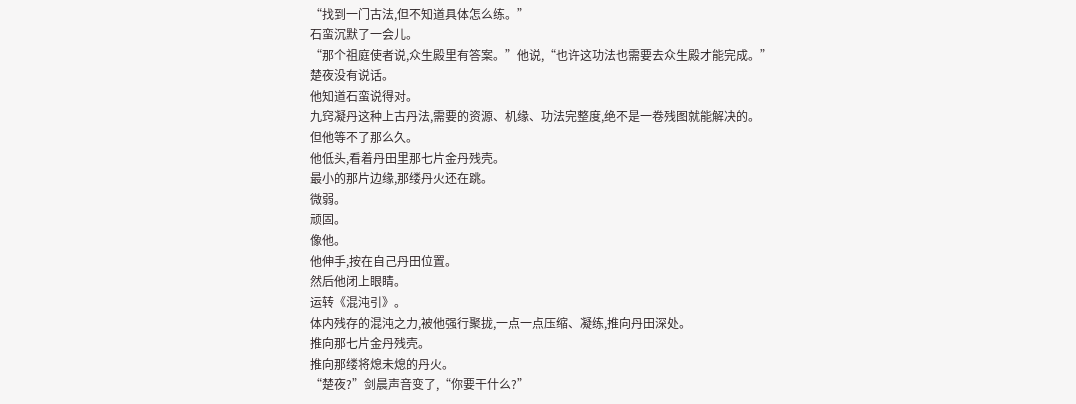“找到一门古法,但不知道具体怎么练。”
石蛮沉默了一会儿。
“那个祖庭使者说,众生殿里有答案。”他说,“也许这功法也需要去众生殿才能完成。”
楚夜没有说话。
他知道石蛮说得对。
九窍凝丹这种上古丹法,需要的资源、机缘、功法完整度,绝不是一卷残图就能解决的。
但他等不了那么久。
他低头,看着丹田里那七片金丹残壳。
最小的那片边缘,那缕丹火还在跳。
微弱。
顽固。
像他。
他伸手,按在自己丹田位置。
然后他闭上眼睛。
运转《混沌引》。
体内残存的混沌之力,被他强行聚拢,一点一点压缩、凝练,推向丹田深处。
推向那七片金丹残壳。
推向那缕将熄未熄的丹火。
“楚夜?”剑晨声音变了,“你要干什么?”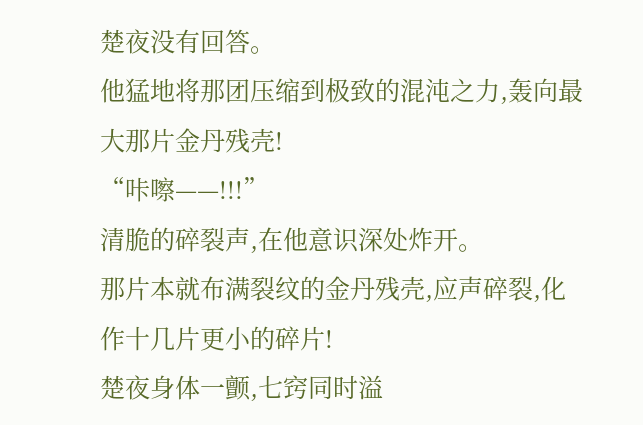楚夜没有回答。
他猛地将那团压缩到极致的混沌之力,轰向最大那片金丹残壳!
“咔嚓——!!!”
清脆的碎裂声,在他意识深处炸开。
那片本就布满裂纹的金丹残壳,应声碎裂,化作十几片更小的碎片!
楚夜身体一颤,七窍同时溢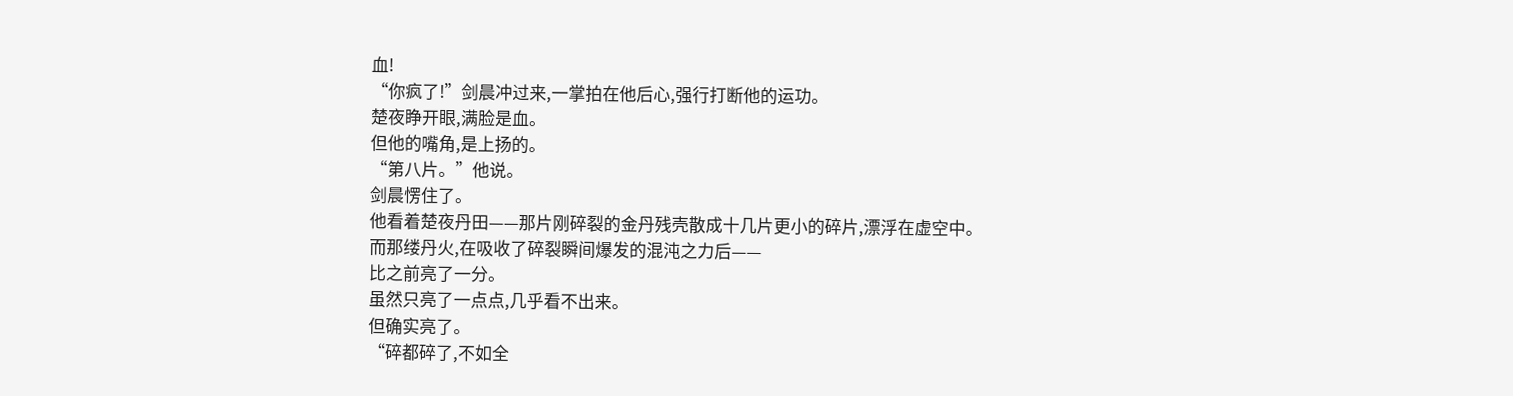血!
“你疯了!”剑晨冲过来,一掌拍在他后心,强行打断他的运功。
楚夜睁开眼,满脸是血。
但他的嘴角,是上扬的。
“第八片。”他说。
剑晨愣住了。
他看着楚夜丹田——那片刚碎裂的金丹残壳散成十几片更小的碎片,漂浮在虚空中。
而那缕丹火,在吸收了碎裂瞬间爆发的混沌之力后——
比之前亮了一分。
虽然只亮了一点点,几乎看不出来。
但确实亮了。
“碎都碎了,不如全